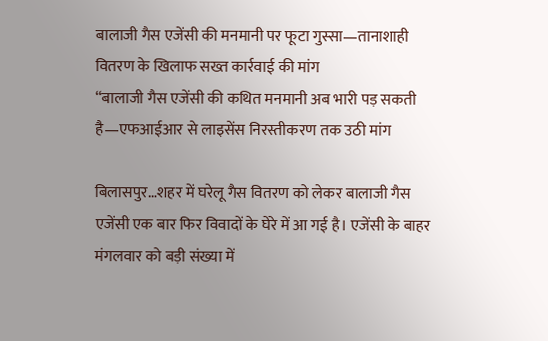बालाजी गैस एजेंसी की मनमानी पर फूटा गुस्सा—तानाशाही वितरण के खिलाफ सख्त कार्रवाई की मांग
“बालाजी गैस एजेंसी की कथित मनमानी अब भारी पड़ सकती है—एफआईआर से लाइसेंस निरस्तीकरण तक उठी मांग

बिलासपुर…शहर में घरेलू गैस वितरण को लेकर बालाजी गैस एजेंसी एक बार फिर विवादों के घेरे में आ गई है। एजेंसी के बाहर मंगलवार को बड़ी संख्या में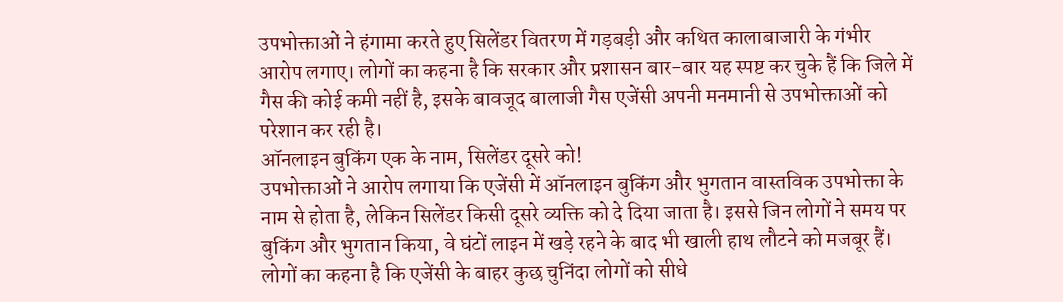उपभोक्ताओं ने हंगामा करते हुए सिलेंडर वितरण में गड़बड़ी और कथित कालाबाजारी के गंभीर आरोप लगाए। लोगों का कहना है कि सरकार और प्रशासन बार-बार यह स्पष्ट कर चुके हैं कि जिले में गैस की कोई कमी नहीं है, इसके बावजूद बालाजी गैस एजेंसी अपनी मनमानी से उपभोक्ताओं को परेशान कर रही है।
ऑनलाइन बुकिंग एक के नाम, सिलेंडर दूसरे को!
उपभोक्ताओं ने आरोप लगाया कि एजेंसी में ऑनलाइन बुकिंग और भुगतान वास्तविक उपभोक्ता के नाम से होता है, लेकिन सिलेंडर किसी दूसरे व्यक्ति को दे दिया जाता है। इससे जिन लोगों ने समय पर बुकिंग और भुगतान किया, वे घंटों लाइन में खड़े रहने के बाद भी खाली हाथ लौटने को मजबूर हैं।
लोगों का कहना है कि एजेंसी के बाहर कुछ चुनिंदा लोगों को सीधे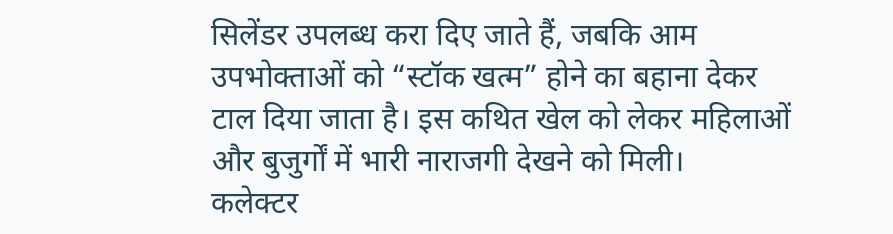सिलेंडर उपलब्ध करा दिए जाते हैं, जबकि आम उपभोक्ताओं को “स्टॉक खत्म” होने का बहाना देकर टाल दिया जाता है। इस कथित खेल को लेकर महिलाओं और बुजुर्गों में भारी नाराजगी देखने को मिली।
कलेक्टर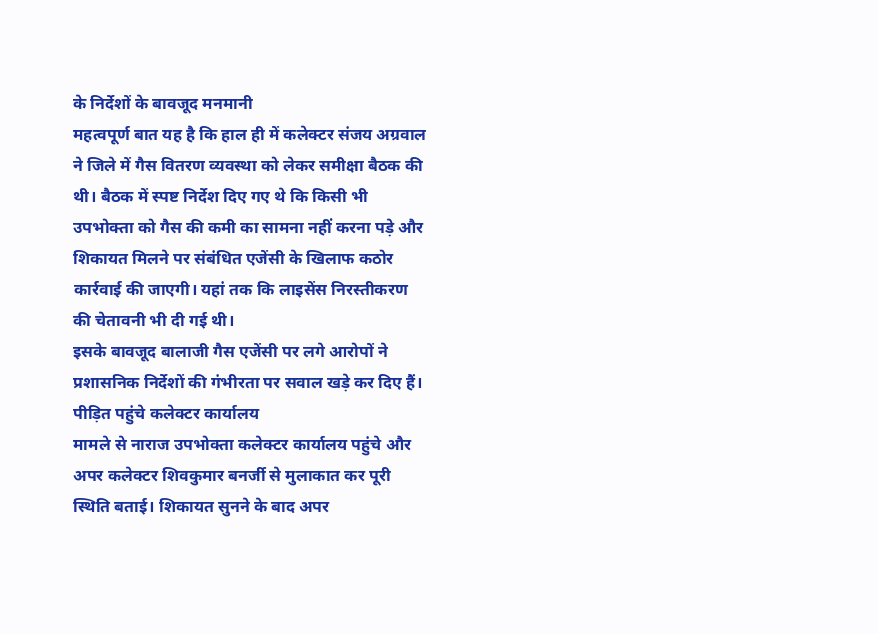के निर्देशों के बावजूद मनमानी
महत्वपूर्ण बात यह है कि हाल ही में कलेक्टर संजय अग्रवाल ने जिले में गैस वितरण व्यवस्था को लेकर समीक्षा बैठक की थी। बैठक में स्पष्ट निर्देश दिए गए थे कि किसी भी उपभोक्ता को गैस की कमी का सामना नहीं करना पड़े और शिकायत मिलने पर संबंधित एजेंसी के खिलाफ कठोर कार्रवाई की जाएगी। यहां तक कि लाइसेंस निरस्तीकरण की चेतावनी भी दी गई थी।
इसके बावजूद बालाजी गैस एजेंसी पर लगे आरोपों ने प्रशासनिक निर्देशों की गंभीरता पर सवाल खड़े कर दिए हैं।
पीड़ित पहुंचे कलेक्टर कार्यालय
मामले से नाराज उपभोक्ता कलेक्टर कार्यालय पहुंचे और अपर कलेक्टर शिवकुमार बनर्जी से मुलाकात कर पूरी स्थिति बताई। शिकायत सुनने के बाद अपर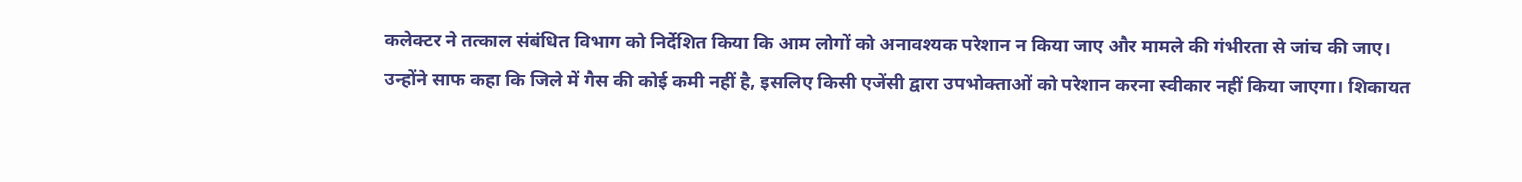कलेक्टर ने तत्काल संबंधित विभाग को निर्देशित किया कि आम लोगों को अनावश्यक परेशान न किया जाए और मामले की गंभीरता से जांच की जाए।
उन्होंने साफ कहा कि जिले में गैस की कोई कमी नहीं है, इसलिए किसी एजेंसी द्वारा उपभोक्ताओं को परेशान करना स्वीकार नहीं किया जाएगा। शिकायत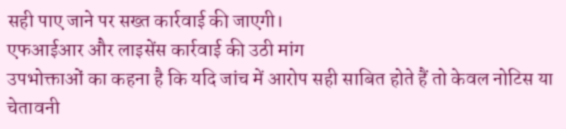सही पाए जाने पर सख्त कार्रवाई की जाएगी।
एफआईआर और लाइसेंस कार्रवाई की उठी मांग
उपभोक्ताओं का कहना है कि यदि जांच में आरोप सही साबित होते हैं तो केवल नोटिस या चेतावनी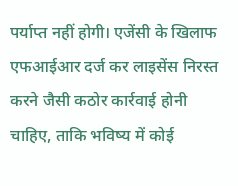पर्याप्त नहीं होगी। एजेंसी के खिलाफ एफआईआर दर्ज कर लाइसेंस निरस्त करने जैसी कठोर कार्रवाई होनी चाहिए, ताकि भविष्य में कोई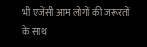भी एजेंसी आम लोगों की जरूरतों के साथ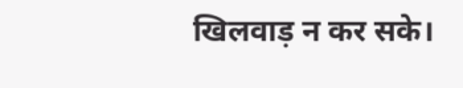खिलवाड़ न कर सके।